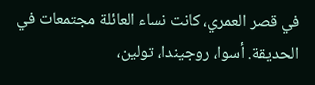في قصر العمري، كانت نساء العائلة مجتمعات في الحديقة. أسوا، روجيندا، تولين،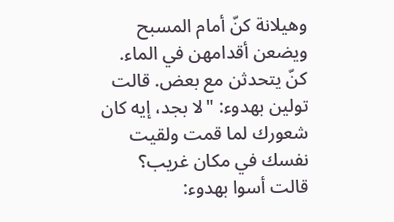وهيلانة كنّ أمام المسبح ويضعن أقدامهن في الماء. كنّ يتحدثن مع بعض. قالت تولين بهدوء: "لا بجد، إيه كان شعورك لما قمت ولقيت نفسك في مكان غريب؟ قالت أسوا بهدوء: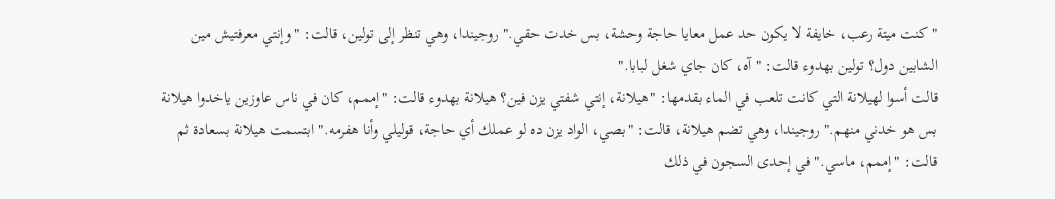"كنت ميتة رعب، خايفة لا يكون حد عمل معايا حاجة وحشة، بس خدت حقي." روجيندا، وهي تنظر إلى تولين، قالت: "وإنتي معرفتيش مين الشابين دول؟ تولين بهدوء قالت: "آه، كان جاي شغل لبابا."
قالت أسوا لهيلانة التي كانت تلعب في الماء بقدمها: "هيلانة، إنتي شفتي يزن فين؟ هيلانة بهدوء قالت: "إممم، كان في ناس عاوزين ياخدوا هيلانة بس هو خدني منهم." روجيندا، وهي تضم هيلانة، قالت: "بصي، الواد يزن ده لو عملك أي حاجة، قوليلي وأنا هفرمه." ابتسمت هيلانة بسعادة ثم قالت: "إممم، ماسي." في إحدى السجون في ذلك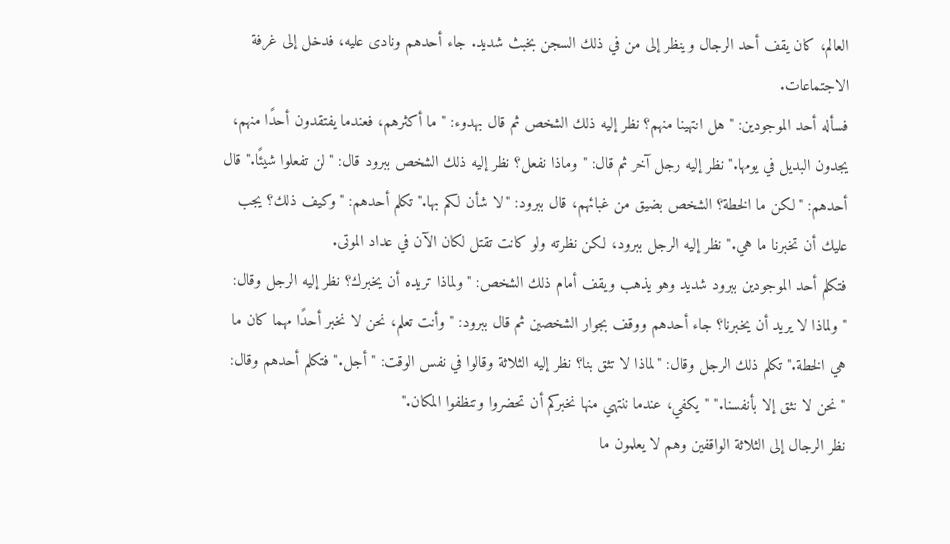العالم، كان يقف أحد الرجال وينظر إلى من في ذلك السجن بخبث شديد. جاء أحدهم ونادى عليه، فدخل إلى غرفة الاجتماعات.
فسأله أحد الموجودين: "هل انتهينا منهم؟ نظر إليه ذلك الشخص ثم قال بهدوء: "ما أكثرهم، فعندما يفتقدون أحدًا منهم، يجدون البديل في يومها." نظر إليه رجل آخر ثم قال: "وماذا نفعل؟ نظر إليه ذلك الشخص ببرود قال: "لن تفعلوا شيئًا." قال أحدهم: "لكن ما الخطة؟ الشخص بضيق من غبائهم، قال ببرود: "لا شأن لكم بها." تكلم أحدهم: "وكيف ذلك؟ يجب عليك أن تخبرنا ما هي." نظر إليه الرجل ببرود، لكن نظرته ولو كانت تقتل لكان الآن في عداد الموتى.
فتكلم أحد الموجودين ببرود شديد وهو يذهب ويقف أمام ذلك الشخص: "ولماذا تريده أن يخبرك؟ نظر إليه الرجل وقال: "ولماذا لا يريد أن يخبرنا؟ جاء أحدهم ووقف بجوار الشخصين ثم قال ببرود: "وأنت تعلم، نحن لا نخبر أحدًا مهما كان ما هي الخطة." تكلم ذلك الرجل وقال: "لماذا لا تثق بنا؟ نظر إليه الثلاثة وقالوا في نفس الوقت: "أجل." فتكلم أحدهم وقال: "نحن لا نثق إلا بأنفسنا." "يكفي، عندما ننتهي منها نخبركم أن تحضروا وتنظفوا المكان."
نظر الرجال إلى الثلاثة الواقفين وهم لا يعلمون ما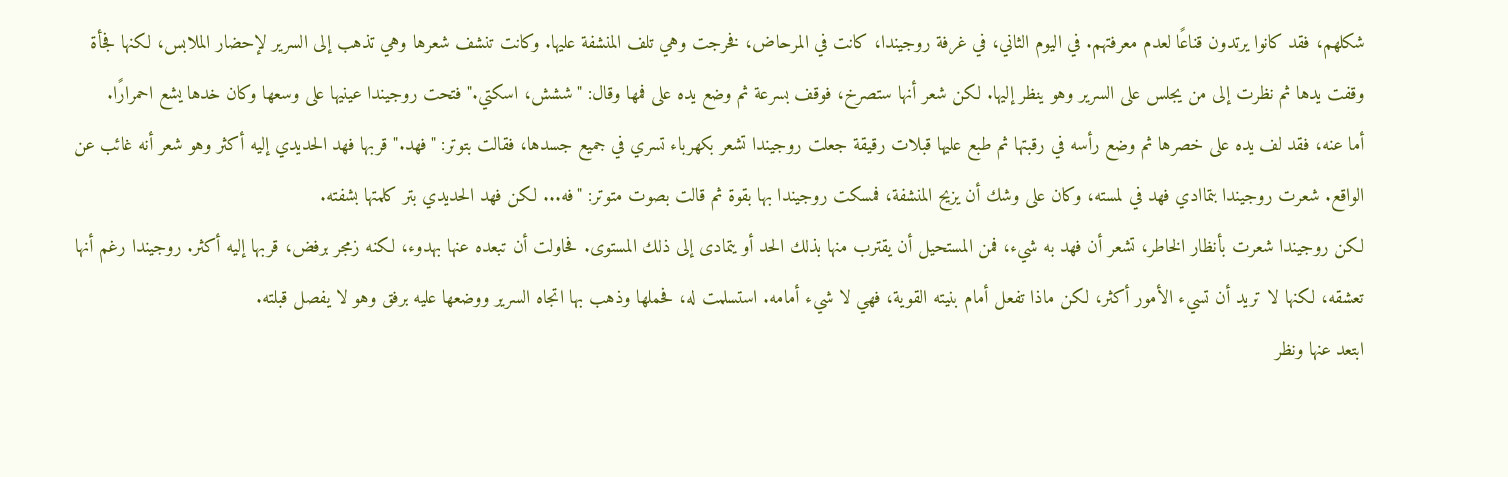شكلهم، فقد كانوا يرتدون قناعًا لعدم معرفتهم. في اليوم الثاني، في غرفة روجيندا، كانت في المرحاض، فخرجت وهي تلف المنشفة عليها. وكانت تنشف شعرها وهي تذهب إلى السرير لإحضار الملابس، لكنها فجأة وقفت يدها ثم نظرت إلى من يجلس على السرير وهو ينظر إليها. لكن شعر أنها ستصرخ، فوقف بسرعة ثم وضع يده على فمها وقال: "ششش، اسكتي." فتحت روجيندا عينيها على وسعها وكان خدها يشع احمرارًا.
أما عنه، فقد لف يده على خصرها ثم وضع رأسه في رقبتها ثم طبع عليها قبلات رقيقة جعلت روجيندا تشعر بكهرباء تسري في جميع جسدها، فقالت بتوتر: "فهد." قربها فهد الحديدي إليه أكثر وهو شعر أنه غائب عن الواقع. شعرت روجيندا بتماادي فهد في لمسته، وكان على وشك أن يزيح المنشفة، فمسكت روجيندا بها بقوة ثم قالت بصوت متوتر: "فه... لكن فهد الحديدي بتر كلمتها بشفته.
لكن روجيندا شعرت بأنظار الخاطر، تشعر أن فهد به شيء، فمن المستحيل أن يقترب منها بذلك الحد أو يتمادى إلى ذلك المستوى. فحاولت أن تبعده عنها بهدوء، لكنه زمجر برفض، قربها إليه أكثر. روجيندا رغم أنها تعشقه، لكنها لا تريد أن تسيء الأمور أكثر، لكن ماذا تفعل أمام بنيته القوية، فهي لا شيء أمامه. استسلمت له، فحملها وذهب بها اتجاه السرير ووضعها عليه برفق وهو لا يفصل قبلته.
ابتعد عنها ونظر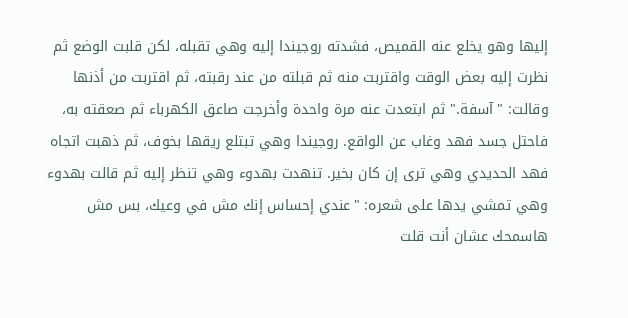إليها وهو يخلع عنه القميص، فشدته روجيندا إليه وهي تقبله، لكن قلبت الوضع ثم نظرت إليه بعض الوقت واقتربت منه ثم قبلته من عند رقبته، ثم اقتربت من أذنها وقالت: "آسفة." ثم ابتعدت عنه مرة واحدة وأخرجت صاعق الكهرباء ثم صعقته به، فاحتل جسد فهد وغاب عن الواقع. روجيندا وهي تبتلع ريقها بخوف، ثم ذهبت اتجاه فهد الحديدي وهي ترى إن كان بخير. تنهدت بهدوء وهي تنظر إليه ثم قالت بهدوء
وهي تمشي يدها على شعره: "عندي إحساس إنك مش في وعيك، بس مش هاسمحك عشان أنت قلت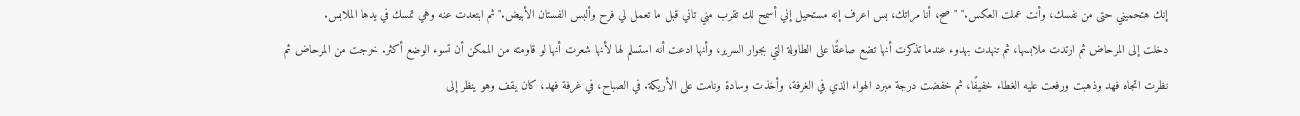إنك هتحميني حتى من نفسك، وأنت عملت العكس." "صح، أنا مراتك، بس اعرف إنه مستحيل إني أسمح لك تقرب مني تاني قبل ما تعمل لي فرح وألبس الفستان الأبيض." ثم ابتعدت عنه وهي تمسك في يدها الملابس.
دخلت إلى المرحاض ثم ارتدت ملابسها، ثم تنهدت بهدوء عندما تذكرت أنها تضع صاعقًا على الطاولة التي بجوار السرير، وأنها ادعت أنه استسلم لها لأنها شعرت أنها لو قاومته من الممكن أن تسوء الوضع أكثر. خرجت من المرحاض ثم نظرت اتجاه فهد وذهبت ورفعت عليه الغطاء خفيفًا، ثم خفضت درجة مبرد الهواء الذي في الغرفة، وأخذت وسادة ونامت على الأريكة. في الصباح، في غرفة فهد، كان يقف وهو ينظر إلى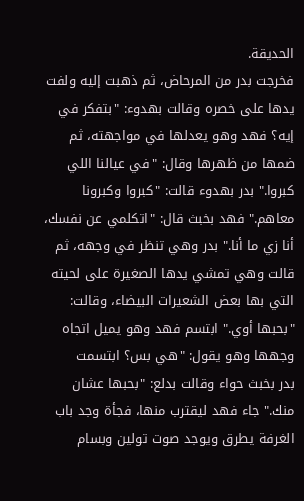الحديقة.
فخرجت بدر من المرحاض، ثم ذهبت إليه ولفت يدها على خصره وقالت بهدوء: "بتفكر في إيه؟ فهد وهو يعدلها في مواجهته، ثم ضمها من ظهرها وقال: "في عيالنا اللي كبروا." بدر بهدوء قالت: "كبروا وكبرونا معاهم." فهد بخبث قال: "اتكلمي عن نفسك، أنا زي ما أنا." بدر وهي تنظر في وجهه، ثم قالت وهي تمشي يدها الصغيرة على لحيته التي بها بعض الشعيرات البيضاء، وقالت: "بحبها أوي." ابتسم فهد وهو يميل اتجاه وجهها وهو يقول: "هي بس؟ ابتسمت
بدر بخبث حواء وقالت بدلع: "بحبها عشان منك." جاء فهد ليقترب منها، فجأة وجد باب الغرفة يطرق ويوجد صوت تولين وبسام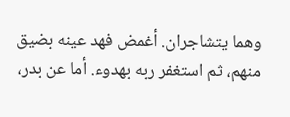وهما يتشاجران. أغمض فهد عينه بضيق منهم، ثم استغفر ربه بهدوء. أما عن بدر،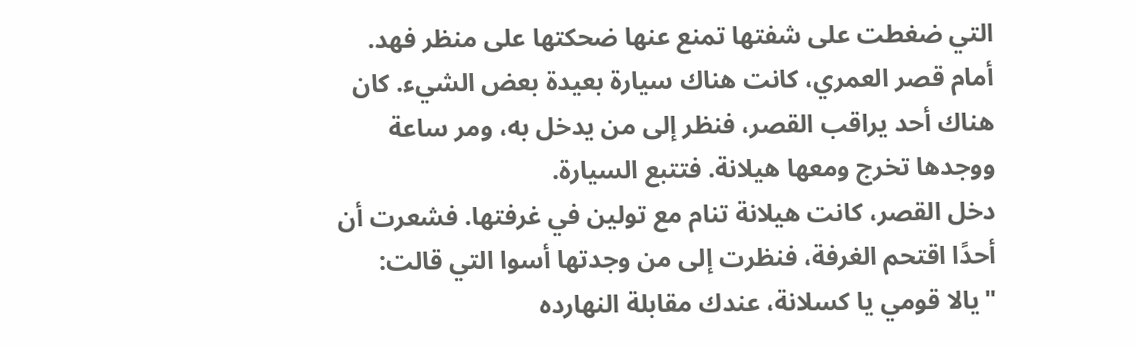التي ضغطت على شفتها تمنع عنها ضحكتها على منظر فهد. أمام قصر العمري، كانت هناك سيارة بعيدة بعض الشيء. كان هناك أحد يراقب القصر، فنظر إلى من يدخل به، ومر ساعة ووجدها تخرج ومعها هيلانة. فتتبع السيارة.
دخل القصر، كانت هيلانة تنام مع تولين في غرفتها. فشعرت أن أحدًا اقتحم الغرفة، فنظرت إلى من وجدتها أسوا التي قالت: "يالا قومي يا كسلانة، عندك مقابلة النهارده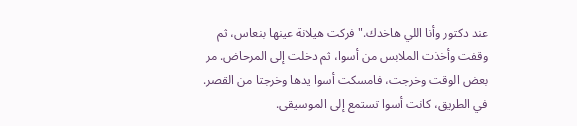عند دكتور وأنا اللي هاخدك." فركت هيلانة عينها بنعاس، ثم وقفت وأخذت الملابس من أسوا، ثم دخلت إلى المرحاض. مر بعض الوقت وخرجت، فامسكت أسوا يدها وخرجتا من القصر. في الطريق، كانت أسوا تستمع إلى الموسيقى.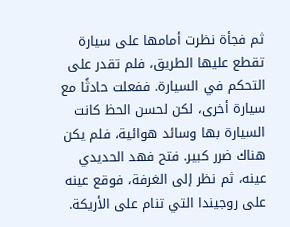ثم فجأة نظرت أمامها على سيارة تقطع عليها الطريق، فلم تقدر على التحكم في السيارة. ففعلت حادثًا مع سيارة أخرى، لكن لحسن الحظ كانت السيارة بها وسائد هوائية، فلم يكن هناك ضرر كبير. فتح فهد الحديدي عينه، ثم نظر إلى الغرفة، فوقع عينه على روجيندا التي تنام على الأريكة.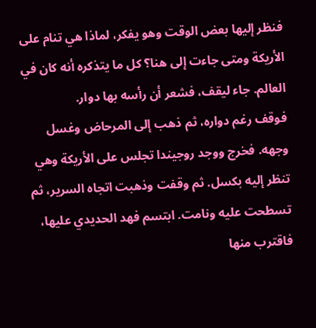فنظر إليها بعض الوقت وهو يفكر، لماذا هي تنام على الأريكة ومتى جاءت إلى هنا؟ كل ما يتذكره أنه كان في العالم. جاء ليقف، فشعر أن رأسه بها دوار.
فوقف رغم دواره، ثم ذهب إلى المرحاض وغسل وجهه. فخرج ووجد روجيندا تجلس على الأريكة وهي تنظر إليه بكسل. ثم وقفت وذهبت اتجاه السرير، ثم تسطحت عليه ونامت. ابتسم فهد الحديدي عليها، فاقترب منها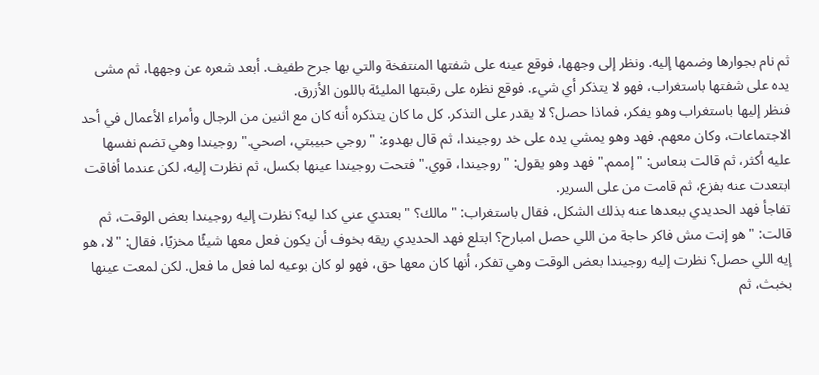ثم نام بجوارها وضمها إليه. ونظر إلى وجهها، فوقع عينه على شفتها المنتفخة والتي بها جرح طفيف. أبعد شعره عن وجهها، ثم مشى يده على شفتها باستغراب، فهو لا يتذكر أي شيء. فوقع نظره على رقبتها المليئة باللون الأزرق.
فنظر إليها باستغراب وهو يفكر، فماذا حصل؟ لا يقدر على التذكر. كل ما كان يتذكره أنه كان مع اثنين من الرجال وأمراء الأعمال في أحد الاجتماعات، وكان معهم. فهد وهو يمشي يده على خد روجيندا، ثم قال بهدوء: "روجي حبيبتي، اصحي." روجيندا وهي تضم نفسها عليه أكثر، ثم قالت بنعاس: "إممم." فهد وهو يقول: "روجيندا، قوي." فتحت روجيندا عينها بكسل، ثم نظرت إليه، لكن عندما أفاقت ابتعدت عنه بفزع، ثم قامت من على السرير.
تفاجأ فهد الحديدي ببعدها عنه بذلك الشكل، فقال باستغراب: "مالك؟ "بعتدي عني كدا ليه؟ نظرت إليه روجيندا بعض الوقت، ثم قالت: "هو إنت مش فاكر حاجة من اللي حصل امبارح؟ ابتلع فهد الحديدي ريقه بخوف أن يكون فعل معها شيئًا مخزيًا، فقال: "لا، هو إيه اللي حصل؟ نظرت إليه روجيندا بعض الوقت وهي تفكر، أنها كان معها حق، فهو لو كان بوعيه لما فعل ما فعل. لكن لمعت عينها بخبث، ثم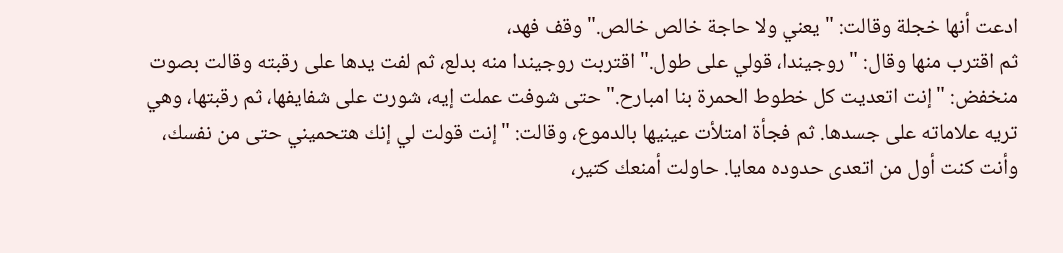ادعت أنها خجلة وقالت: "يعني ولا حاجة خالص خالص." وقف فهد،
ثم اقترب منها وقال: "روجيندا، قولي على طول." اقتربت روجيندا منه بدلع، ثم لفت يدها على رقبته وقالت بصوت منخفض: "إنت اتعديت كل خطوط الحمرة بنا امبارح." حتى شوفت عملت إيه، شورت على شفايفها، ثم رقبتها، وهي تريه علاماته على جسدها. ثم فجأة امتلأت عينيها بالدموع، وقالت: "إنت قولت لي إنك هتحميني حتى من نفسك، وأنت كنت أول من اتعدى حدوده معايا. حاولت أمنعك كتير،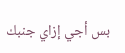بس أجي إزاي جنبك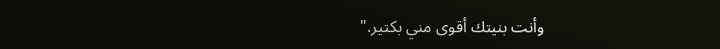وأنت بنيتك أقوى مني بكتير."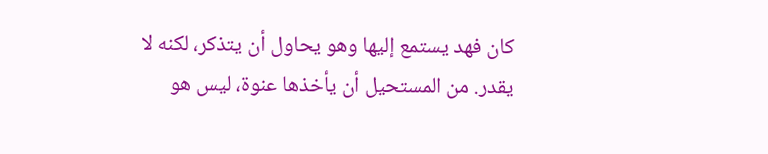كان فهد يستمع إليها وهو يحاول أن يتذكر، لكنه لا يقدر. من المستحيل أن يأخذها عنوة، ليس هو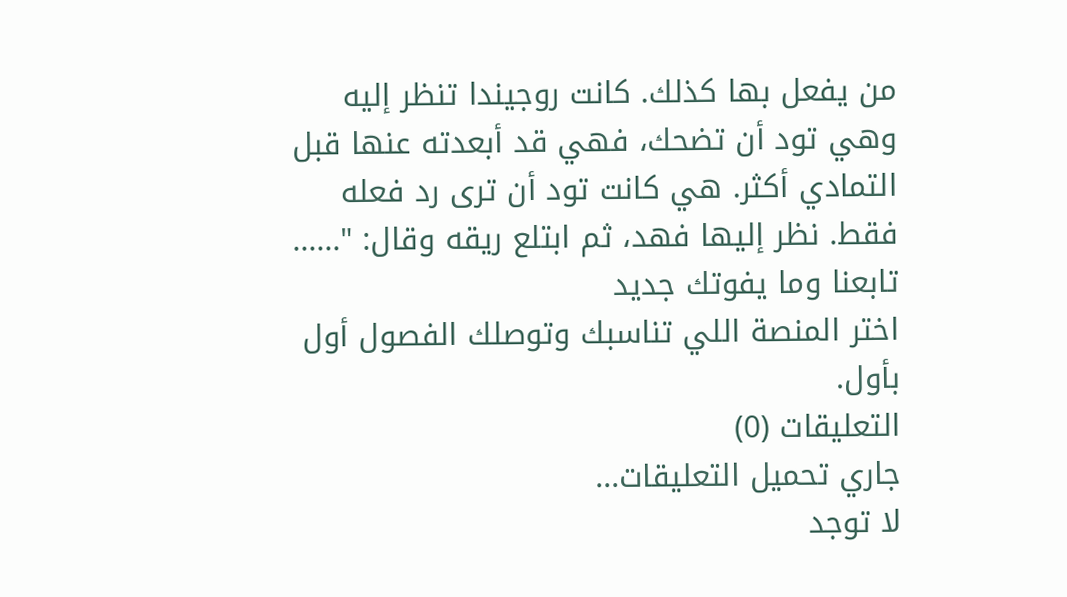من يفعل بها كذلك. كانت روجيندا تنظر إليه وهي تود أن تضحك، فهي قد أبعدته عنها قبل التمادي أكثر. هي كانت تود أن ترى رد فعله فقط. نظر إليها فهد، ثم ابتلع ريقه وقال: "......
تابعنا وما يفوتك جديد
اختر المنصة اللي تناسبك وتوصلك الفصول أول بأول.
التعليقات (0)
جاري تحميل التعليقات...
لا توجد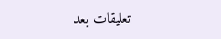تعليقات بعد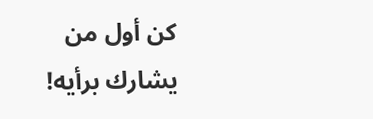كن أول من يشارك برأيه!